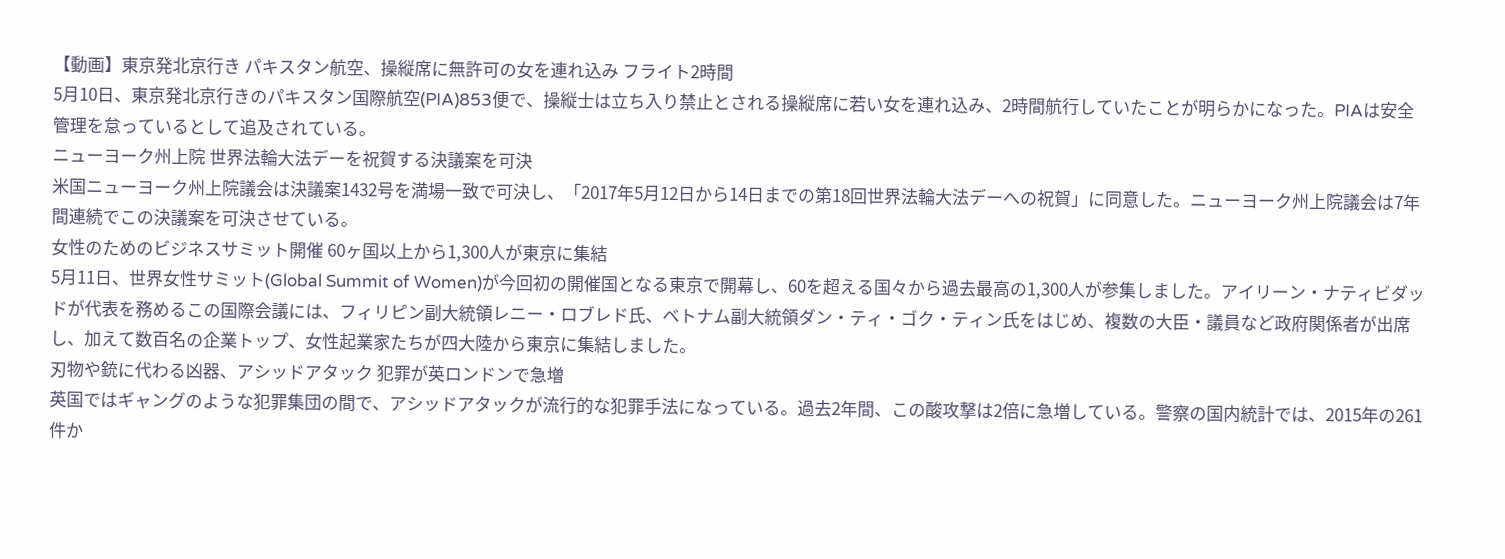【動画】東京発北京行き パキスタン航空、操縦席に無許可の女を連れ込み フライト2時間
5月10日、東京発北京行きのパキスタン国際航空(PIA)853便で、操縦士は立ち入り禁止とされる操縦席に若い女を連れ込み、2時間航行していたことが明らかになった。PIAは安全管理を怠っているとして追及されている。
ニューヨーク州上院 世界法輪大法デーを祝賀する決議案を可決
米国ニューヨーク州上院議会は決議案1432号を満場一致で可決し、「2017年5月12日から14日までの第18回世界法輪大法デーへの祝賀」に同意した。ニューヨーク州上院議会は7年間連続でこの決議案を可決させている。
女性のためのビジネスサミット開催 60ヶ国以上から1,300人が東京に集結
5月11日、世界女性サミット(Global Summit of Women)が今回初の開催国となる東京で開幕し、60を超える国々から過去最高の1,300人が参集しました。アイリーン・ナティビダッドが代表を務めるこの国際会議には、フィリピン副大統領レニー・ロブレド氏、ベトナム副大統領ダン・ティ・ゴク・ティン氏をはじめ、複数の大臣・議員など政府関係者が出席し、加えて数百名の企業トップ、女性起業家たちが四大陸から東京に集結しました。
刃物や銃に代わる凶器、アシッドアタック 犯罪が英ロンドンで急増
英国ではギャングのような犯罪集団の間で、アシッドアタックが流行的な犯罪手法になっている。過去2年間、この酸攻撃は2倍に急増している。警察の国内統計では、2015年の261件か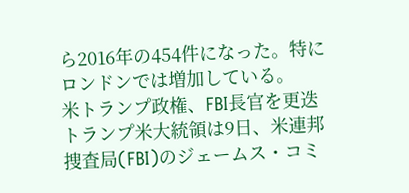ら2016年の454件になった。特にロンドンでは増加している。
米トランプ政権、FBI長官を更迭
トランプ米大統領は9日、米連邦捜査局(FBI)のジェームス・コミ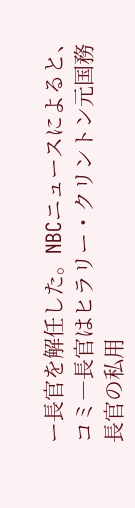ー長官を解任した。NBCニュースによると、コミ―長官はヒラリー・クリントン元国務長官の私用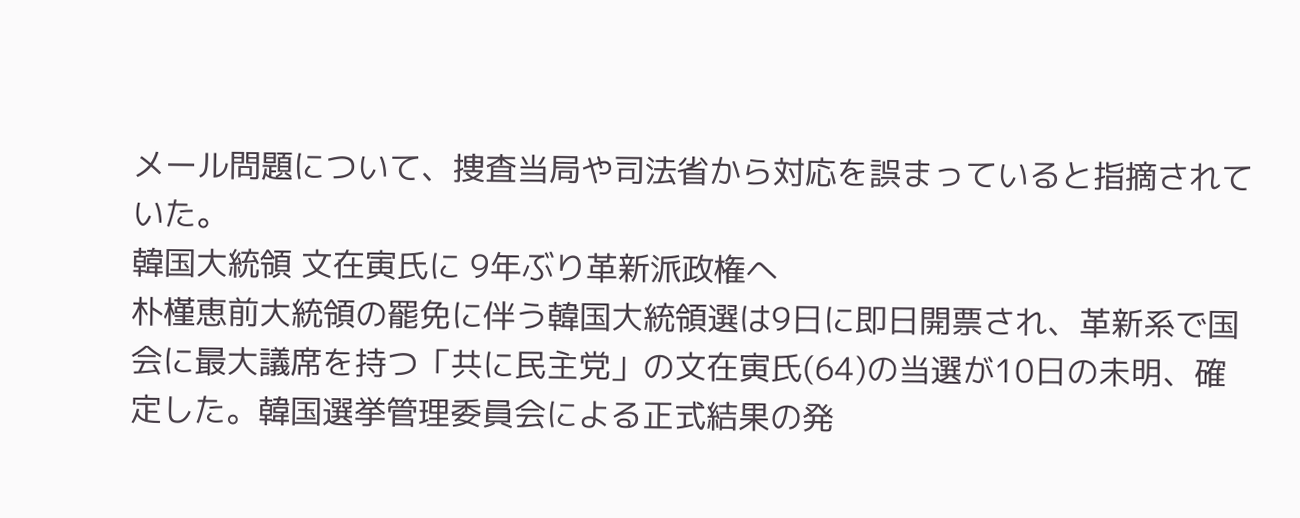メール問題について、捜査当局や司法省から対応を誤まっていると指摘されていた。
韓国大統領 文在寅氏に 9年ぶり革新派政権へ
朴槿恵前大統領の罷免に伴う韓国大統領選は9日に即日開票され、革新系で国会に最大議席を持つ「共に民主党」の文在寅氏(64)の当選が10日の未明、確定した。韓国選挙管理委員会による正式結果の発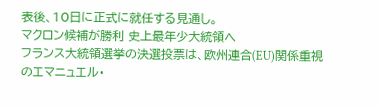表後、10日に正式に就任する見通し。
マクロン候補が勝利 史上最年少大統領へ
フランス大統領選挙の決選投票は、欧州連合(EU)関係重視のエマニュエル・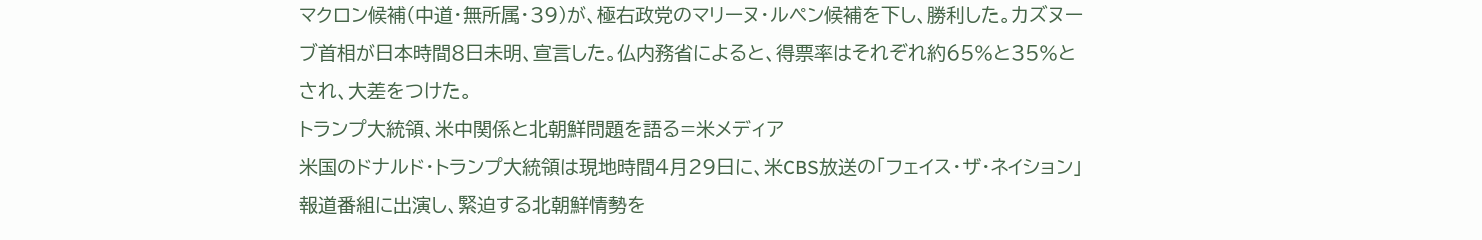マクロン候補(中道・無所属・39)が、極右政党のマリーヌ・ルペン候補を下し、勝利した。カズヌーブ首相が日本時間8日未明、宣言した。仏内務省によると、得票率はそれぞれ約65%と35%とされ、大差をつけた。
トランプ大統領、米中関係と北朝鮮問題を語る=米メディア
米国のドナルド・トランプ大統領は現地時間4月29日に、米CBS放送の「フェイス・ザ・ネイション」報道番組に出演し、緊迫する北朝鮮情勢を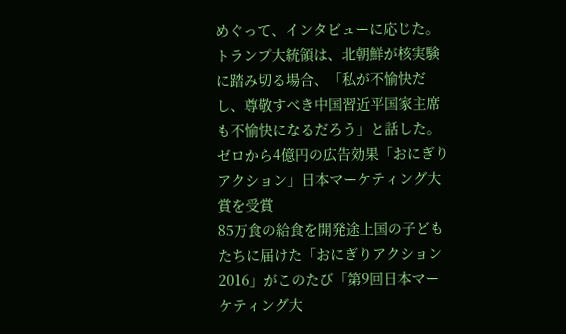めぐって、インタビューに応じた。トランプ大統領は、北朝鮮が核実験に踏み切る場合、「私が不愉快だし、尊敬すべき中国習近平国家主席も不愉快になるだろう」と話した。
ゼロから4億円の広告効果「おにぎりアクション」日本マーケティング大賞を受賞
85万食の給食を開発途上国の子どもたちに届けた「おにぎりアクション2016」がこのたび「第9回日本マーケティング大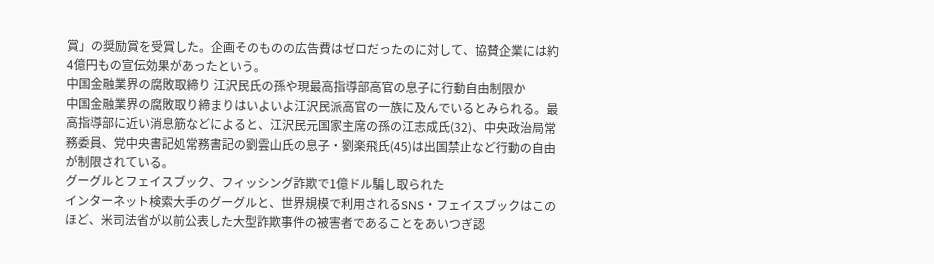賞」の奨励賞を受賞した。企画そのものの広告費はゼロだったのに対して、協賛企業には約4億円もの宣伝効果があったという。
中国金融業界の腐敗取締り 江沢民氏の孫や現最高指導部高官の息子に行動自由制限か
中国金融業界の腐敗取り締まりはいよいよ江沢民派高官の一族に及んでいるとみられる。最高指導部に近い消息筋などによると、江沢民元国家主席の孫の江志成氏(32)、中央政治局常務委員、党中央書記処常務書記の劉雲山氏の息子・劉楽飛氏(45)は出国禁止など行動の自由が制限されている。
グーグルとフェイスブック、フィッシング詐欺で1億ドル騙し取られた
インターネット検索大手のグーグルと、世界規模で利用されるSNS・フェイスブックはこのほど、米司法省が以前公表した大型詐欺事件の被害者であることをあいつぎ認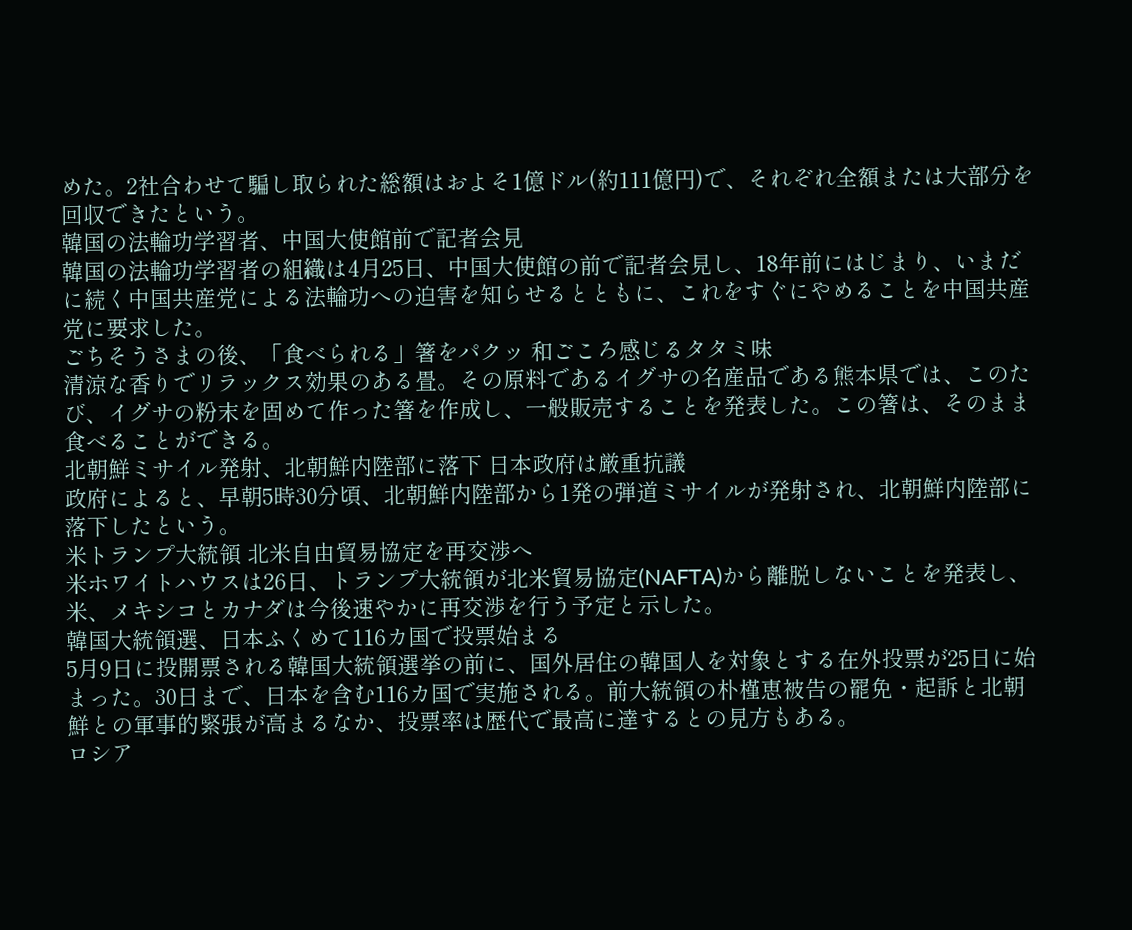めた。2社合わせて騙し取られた総額はおよそ1億ドル(約111億円)で、それぞれ全額または大部分を回収できたという。
韓国の法輪功学習者、中国大使館前で記者会見
韓国の法輪功学習者の組織は4月25日、中国大使館の前で記者会見し、18年前にはじまり、いまだに続く中国共産党による法輪功への迫害を知らせるとともに、これをすぐにやめることを中国共産党に要求した。
ごちそうさまの後、「食べられる」箸をパクッ 和ごころ感じるタタミ味
清涼な香りでリラックス効果のある畳。その原料であるイグサの名産品である熊本県では、このたび、イグサの粉末を固めて作った箸を作成し、一般販売することを発表した。この箸は、そのまま食べることができる。
北朝鮮ミサイル発射、北朝鮮内陸部に落下 日本政府は厳重抗議
政府によると、早朝5時30分頃、北朝鮮内陸部から1発の弾道ミサイルが発射され、北朝鮮内陸部に落下したという。
米トランプ大統領 北米自由貿易協定を再交渉へ
米ホワイトハウスは26日、トランプ大統領が北米貿易協定(NAFTA)から離脱しないことを発表し、米、メキシコとカナダは今後速やかに再交渉を行う予定と示した。
韓国大統領選、日本ふくめて116カ国で投票始まる
5月9日に投開票される韓国大統領選挙の前に、国外居住の韓国人を対象とする在外投票が25日に始まった。30日まで、日本を含む116カ国で実施される。前大統領の朴槿恵被告の罷免・起訴と北朝鮮との軍事的緊張が高まるなか、投票率は歴代で最高に達するとの見方もある。
ロシア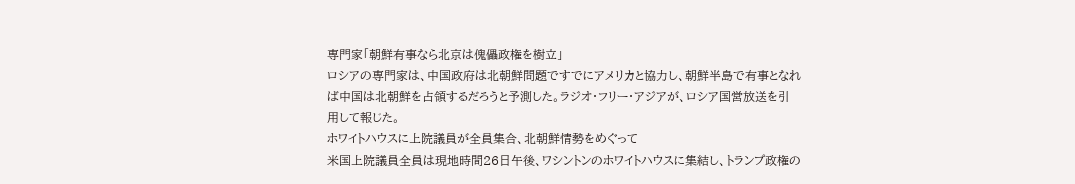専門家「朝鮮有事なら北京は傀儡政権を樹立」
ロシアの専門家は、中国政府は北朝鮮問題ですでにアメリカと協力し、朝鮮半島で有事となれば中国は北朝鮮を占領するだろうと予測した。ラジオ・フリー・アジアが、ロシア国営放送を引用して報じた。
ホワイトハウスに上院議員が全員集合、北朝鮮情勢をめぐって
米国上院議員全員は現地時間26日午後、ワシントンのホワイトハウスに集結し、トランプ政権の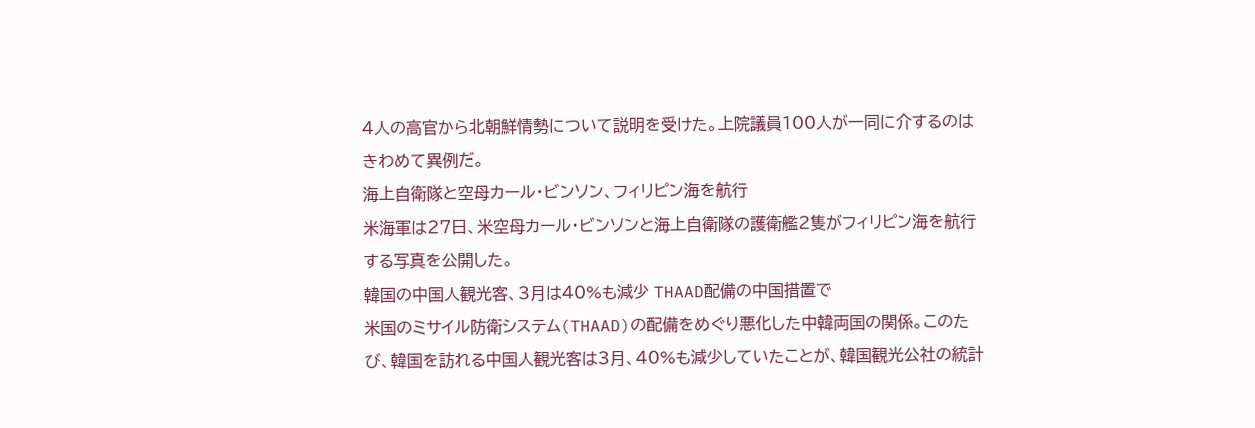4人の高官から北朝鮮情勢について説明を受けた。上院議員100人が一同に介するのはきわめて異例だ。
海上自衛隊と空母カール・ビンソン、フィリピン海を航行
米海軍は27日、米空母カール・ビンソンと海上自衛隊の護衛艦2隻がフィリピン海を航行する写真を公開した。
韓国の中国人観光客、3月は40%も減少 THAAD配備の中国措置で
米国のミサイル防衛システム(THAAD)の配備をめぐり悪化した中韓両国の関係。このたび、韓国を訪れる中国人観光客は3月、40%も減少していたことが、韓国観光公社の統計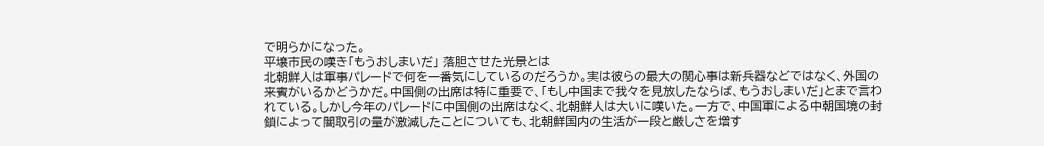で明らかになった。
平壌市民の嘆き「もうおしまいだ」 落胆させた光景とは
北朝鮮人は軍事パレードで何を一番気にしているのだろうか。実は彼らの最大の関心事は新兵器などではなく、外国の来賓がいるかどうかだ。中国側の出席は特に重要で、「もし中国まで我々を見放したならば、もうおしまいだ」とまで言われている。しかし今年のパレードに中国側の出席はなく、北朝鮮人は大いに嘆いた。一方で、中国軍による中朝国境の封鎖によって闇取引の量が激減したことについても、北朝鮮国内の生活が一段と厳しさを増す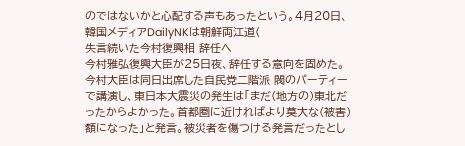のではないかと心配する声もあったという。4月20日、韓国メディアDailyNKは朝鮮両江道(
失言続いた今村復興相 辞任へ
今村雅弘復興大臣が25日夜、辞任する意向を固めた。今村大臣は同日出席した自民党二階派 閥のパーティーで講演し、東日本大震災の発生は「まだ(地方の)東北だったからよかった。首都圏に近ければより莫大な(被害)額になった」と発言。被災者を傷つける発言だったとし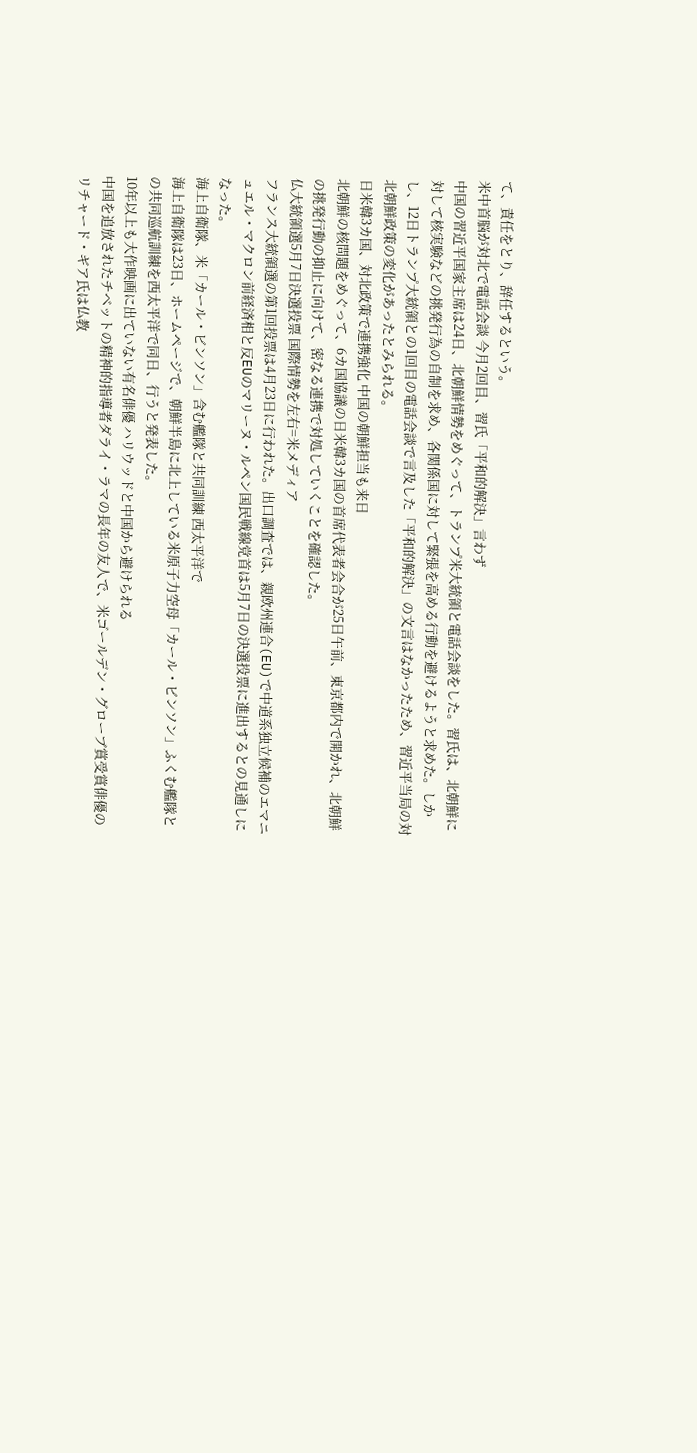て、責任をとり、辞任するという。
米中首脳が対北で電話会談 今月2回目、習氏「平和的解決」言わず
中国の習近平国家主席は24日、北朝鮮情勢をめぐって、トランプ米大統領と電話会談をした。習氏は、北朝鮮に対して核実験などの挑発行為の自制を求め、各関係国に対して緊張を高める行動を避けるようと求めた。しかし、12日トランプ大統領との1回目の電話会談で言及した「平和的解決」の文言はなかったため、習近平当局の対北朝鮮政策の変化があったとみられる。
日米韓3カ国、対北政策で連携強化 中国の朝鮮担当も来日
北朝鮮の核問題をめぐって、6カ国協議の日米韓3カ国の首席代表者会合が25日午前、東京都内で開かれ、北朝鮮の挑発行動の抑止に向けて、密なる連携で対処していくことを確認した。
仏大統領選5月7日決選投票 国際情勢を左右=米メディア
フランス大統領選の第1回投票は4月23日に行われた。出口調査では、親欧州連合(EU)で中道系独立候補のエマニュエル・マクロン前経済相と反EUのマリーヌ・ルペン国民戦線党首は5月7日の決選投票に進出するとの見通しになった。
海上自衛隊、米「カール・ビンソン」含む艦隊と共同訓練 西太平洋で
海上自衛隊は23日、ホームページで、朝鮮半島に北上している米原子力空母「カール・ビンソン」ふくむ艦隊との共同巡航訓練を西太平洋で同日、行うと発表した。
10年以上も大作映画に出ていない有名俳優 ハリウッドと中国から避けられる
中国を追放されたチベットの精神的指導者ダライ・ラマの長年の友人で、米ゴールデン・グローブ賞受賞俳優のリチャード・ギア氏は仏教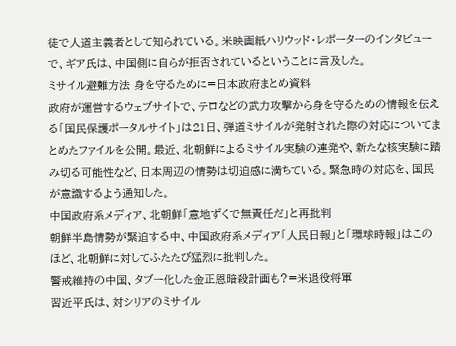徒で人道主義者として知られている。米映画紙ハリウッド・レポーターのインタビューで、ギア氏は、中国側に自らが拒否されているということに言及した。
ミサイル避難方法 身を守るために=日本政府まとめ資料
政府が運営するウェブサイトで、テロなどの武力攻撃から身を守るための情報を伝える「国民保護ポータルサイト」は21日、弾道ミサイルが発射された際の対応についてまとめたファイルを公開。最近、北朝鮮によるミサイル実験の連発や、新たな核実験に踏み切る可能性など、日本周辺の情勢は切迫感に満ちている。緊急時の対応を、国民が意識するよう通知した。
中国政府系メディア、北朝鮮「意地ずくで無責任だ」と再批判
朝鮮半島情勢が緊迫する中、中国政府系メディア「人民日報」と「環球時報」はこのほど、北朝鮮に対してふたたび猛烈に批判した。
警戒維持の中国、タブー化した金正恩暗殺計画も?=米退役将軍
習近平氏は、対シリアのミサイル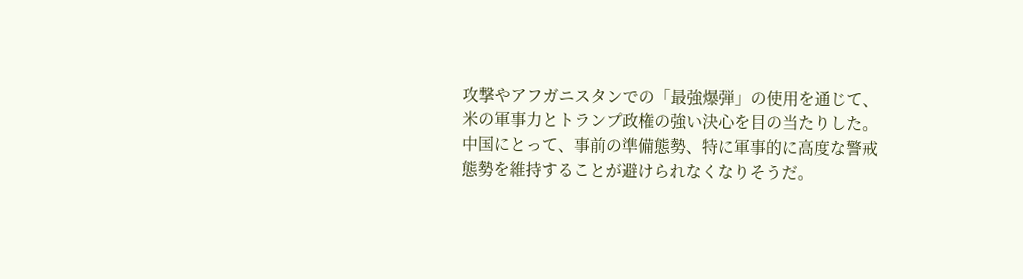攻撃やアフガニスタンでの「最強爆弾」の使用を通じて、米の軍事力とトランプ政権の強い決心を目の当たりした。中国にとって、事前の準備態勢、特に軍事的に高度な警戒態勢を維持することが避けられなくなりそうだ。